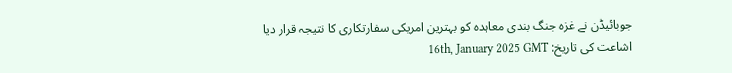جوبائیڈن نے غزہ جنگ بندی معاہدہ کو بہترین امریکی سفارتکاری کا نتیجہ قرار دیا
اشاعت کی تاریخ: 16th, January 2025 GMT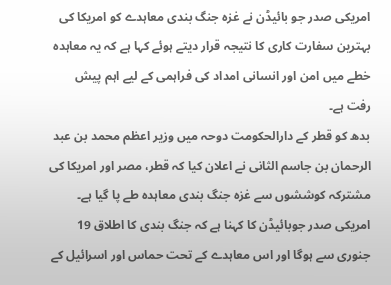امریکی صدر جو بائیڈن نے غزہ جنگ بندی معاہدے کو امریکا کی بہترین سفارت کاری کا نتیجہ قرار دیتے ہوئے کہا ہے کہ یہ معاہدہ خطے میں امن اور انسانی امداد کی فراہمی کے لیے اہم پیش رفت ہے۔
بدھ کو قطر کے دارالحکومت دوحہ میں وزیر اعظم محمد بن عبد الرحمان بن جاسم الثانی نے اعلان کیا کہ قطر، مصر اور امریکا کی مشترکہ کوششوں سے غزہ جنگ بندی معاہدہ طے پا گیا ہے۔
امریکی صدر جوبائیڈن کا کہنا ہے کہ جنگ بندی کا اطلاق 19 جنوری سے ہوگا اور اس معاہدے کے تحت حماس اور اسرائیل کے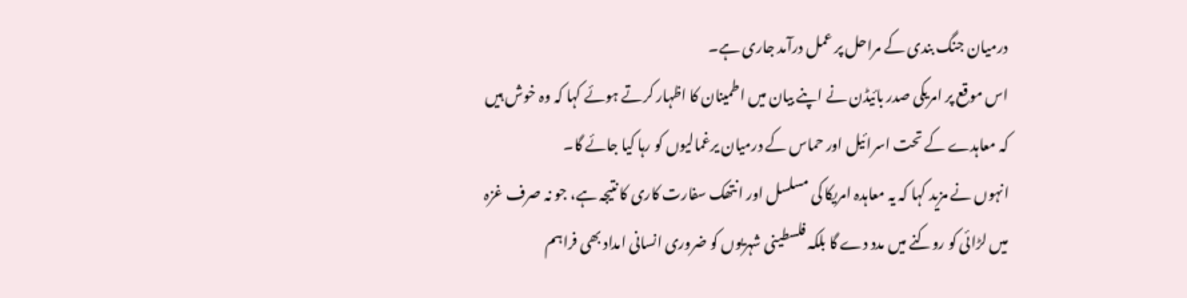درمیان جنگ بندی کے مراحل پر عمل درآمد جاری ہے۔
اس موقع پر امریکی صدر بائیڈن نے اپنے بیان میں اطمینان کا اظہار کرتے ہوئے کہا کہ وہ خوش ہیں کہ معاہدے کے تحت اسرائیل اور حماس کے درمیان یرغمالیوں کو رہا کیا جائے گا۔
انہوں نے مزید کہا کہ یہ معاہدہ امریکا کی مسلسل اور انتھک سفارت کاری کا نتیجہ ہے، جو نہ صرف غزہ میں لڑائی کو روکنے میں مدد دے گا بلکہ فلسطینی شہریوں کو ضروری انسانی امداد بھی فراہم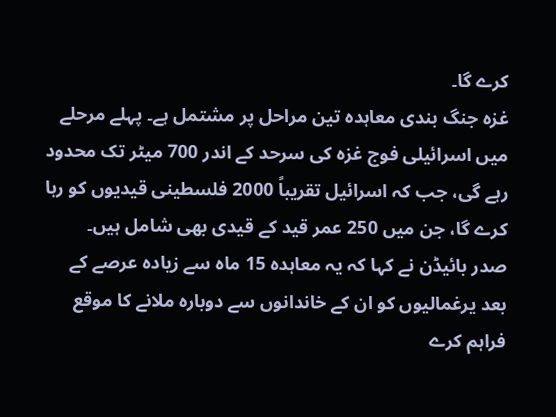کرے گا۔
غزہ جنگ بندی معاہدہ تین مراحل پر مشتمل ہے۔ پہلے مرحلے میں اسرائیلی فوج غزہ کی سرحد کے اندر 700 میٹر تک محدود رہے گی، جب کہ اسرائیل تقریباً 2000 فلسطینی قیدیوں کو رہا کرے گا، جن میں 250 عمر قید کے قیدی بھی شامل ہیں۔
صدر بائیڈن نے کہا کہ یہ معاہدہ 15 ماہ سے زیادہ عرصے کے بعد یرغمالیوں کو ان کے خاندانوں سے دوبارہ ملانے کا موقع فراہم کرے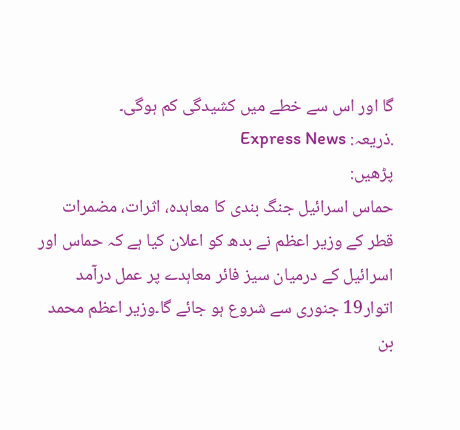گا اور اس سے خطے میں کشیدگی کم ہوگی۔
.ذریعہ: Express News
پڑھیں:
حماس اسرائیل جنگ بندی کا معاہدہ، اثرات، مضمرات
قطر کے وزیر اعظم نے بدھ کو اعلان کیا ہے کہ حماس اور اسرائیل کے درمیان سیز فائر معاہدے پر عمل درآمد اتوار19 جنوری سے شروع ہو جائے گا۔وزیر اعظم محمد بن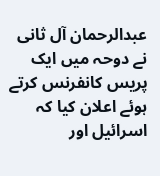عبدالرحمان آل ثانی نے دوحہ میں ایک پریس کانفرنس کرتے ہوئے اعلان کیا کہ اسرائیل اور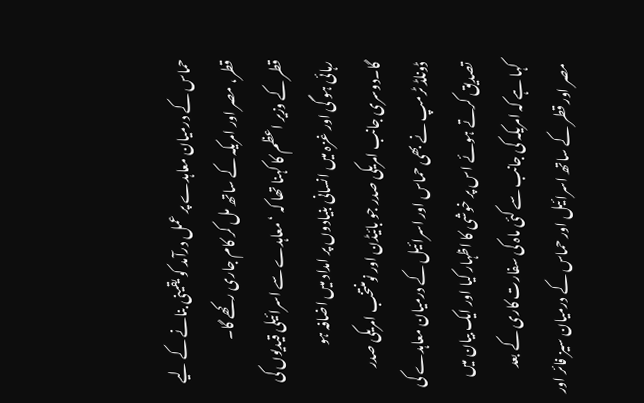حماس کے درمیان معاہدے پر عمل درآمد کو یقینی بنانے کے لیے قطر، مصر اور امریکہ کے ساتھ مل کر کام جاری رکھے گا۔
قطر کے وزیر اعظم کا کہنا تھا کہ ‘معاہدے سے اسرائیلی قیدیوں کی رہائی ہو گی اور غزہ میں انسانی بنیادوں پر امداد میں اضافہ ہو گا۔دوسری جانب امریکی صدر جو بائیڈن اور نومنتخب امریکی صدر ڈونلڈ ٹرمپ نے بھی حماس اور اسرائیل کے درمیان معاہدے کی تصدیق کرتے ہوئے اس پر خوشی کا اظہار کیا اور ایک بیان میں کہا ہے کہ امریکہ کی جانب سے کئی ماہ کی سفارت کاری کے بعد مصر اور قطر کے ساتھ اسرائیل اور حماس کے درمیان سیز فائر اور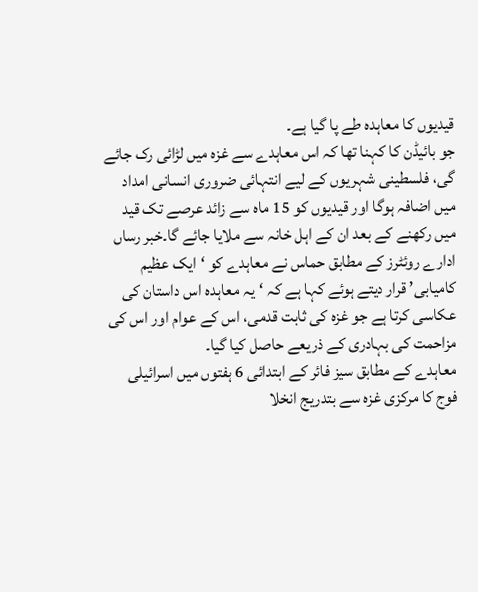قیدیوں کا معاہدہ طے پا گیا ہے۔
جو بائیڈن کا کہنا تھا کہ اس معاہدے سے غزہ میں لڑائی رک جائے گی، فلسطینی شہریوں کے لیے انتہائی ضروری انسانی امداد میں اضافہ ہوگا اور قیدیوں کو 15 ماہ سے زائد عرصے تک قید میں رکھنے کے بعد ان کے اہل خانہ سے ملایا جائے گا۔خبر رساں ادارے روئٹرز کے مطابق حماس نے معاہدے کو ‘ایک عظیم کامیابی’ قرار دیتے ہوئے کہا ہے کہ ‘یہ معاہدہ اس داستان کی عکاسی کرتا ہے جو غزہ کی ثابت قدمی، اس کے عوام اور اس کی مزاحمت کی بہادری کے ذریعے حاصل کیا گیا۔
معاہدے کے مطابق سیز فائر کے ابتدائی 6 ہفتوں میں اسرائیلی فوج کا مرکزی غزہ سے بتدریج انخلا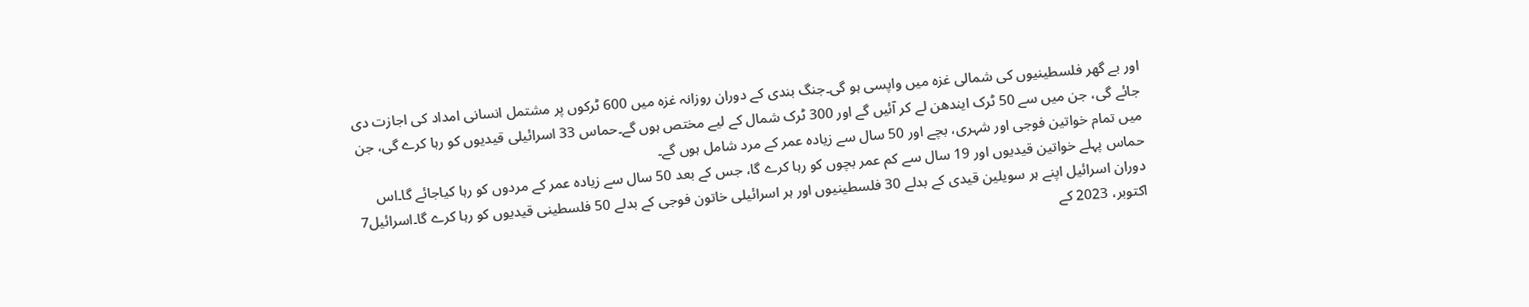اور بے گھر فلسطینیوں کی شمالی غزہ میں واپسی ہو گی۔جنگ بندی کے دوران روزانہ غزہ میں 600 ٹرکوں پر مشتمل انسانی امداد کی اجازت دی جائے گی، جن میں سے 50 ٹرک ایندھن لے کر آئیں گے اور 300 ٹرک شمال کے لیے مختص ہوں گے۔حماس 33 اسرائیلی قیدیوں کو رہا کرے گی، جن میں تمام خواتین فوجی اور شہری، بچے اور 50 سال سے زیادہ عمر کے مرد شامل ہوں گے۔
حماس پہلے خواتین قیدیوں اور 19 سال سے کم عمر بچوں کو رہا کرے گا، جس کے بعد 50 سال سے زیادہ عمر کے مردوں کو رہا کیاجائے گا۔اس دوران اسرائیل اپنے ہر سویلین قیدی کے بدلے 30 فلسطینیوں اور ہر اسرائیلی خاتون فوجی کے بدلے 50 فلسطینی قیدیوں کو رہا کرے گا۔اسرائیل7 اکتوبر، 2023 کے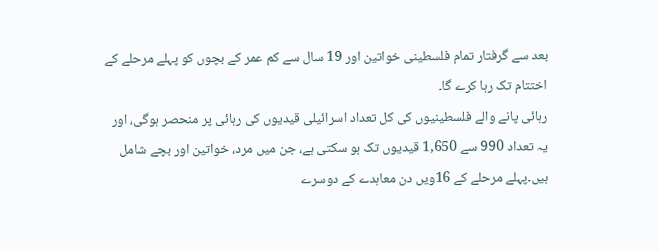بعد سے گرفتار تمام فلسطینی خواتین اور 19 سال سے کم عمر کے بچوں کو پہلے مرحلے کے اختتام تک رہا کرے گا۔
رہائی پانے والے فلسطینیوں کی کل تعداد اسرائیلی قیدیوں کی رہائی پر منحصر ہوگی، اور یہ تعداد 990 سے 1,650 قیدیوں تک ہو سکتی ہے، جن میں مرد، خواتین اور بچے شامل ہیں۔پہلے مرحلے کے 16ویں دن معاہدے کے دوسرے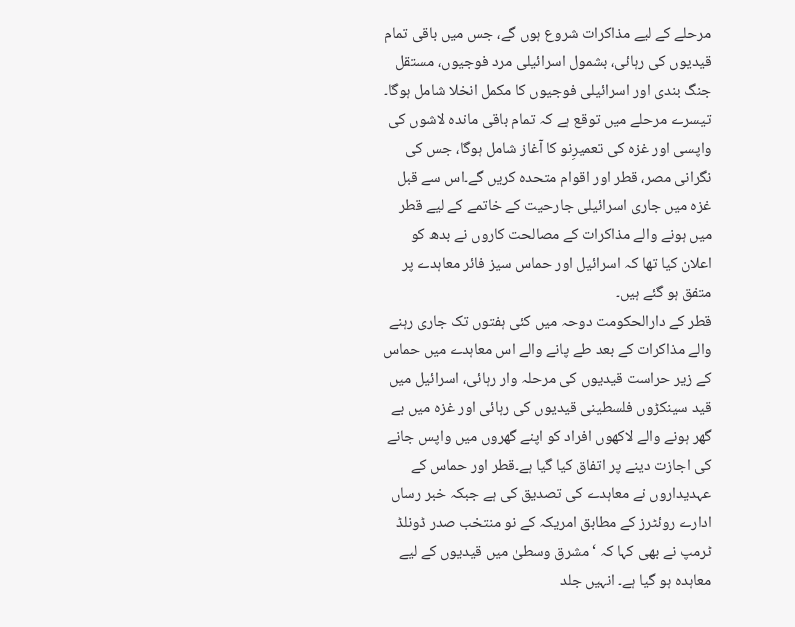مرحلے کے لیے مذاکرات شروع ہوں گے، جس میں باقی تمام قیدیوں کی رہائی، بشمول اسرائیلی مرد فوجیوں، مستقل جنگ بندی اور اسرائیلی فوجیوں کا مکمل انخلا شامل ہوگا۔
تیسرے مرحلے میں توقع ہے کہ تمام باقی ماندہ لاشوں کی واپسی اور غزہ کی تعمیرِنو کا آغاز شامل ہوگا، جس کی نگرانی مصر، قطر اور اقوام متحدہ کریں گے۔اس سے قبل غزہ میں جاری اسرائیلی جارحیت کے خاتمے کے لیے قطر میں ہونے والے مذاکرات کے مصالحت کاروں نے بدھ کو اعلان کیا تھا کہ اسرائیل اور حماس سیز فائر معاہدے پر متفق ہو گئے ہیں۔
قطر کے دارالحکومت دوحہ میں کئی ہفتوں تک جاری رہنے والے مذاکرات کے بعد طے پانے والے اس معاہدے میں حماس کے زیر حراست قیدیوں کی مرحلہ وار رہائی، اسرائیل میں قید سینکڑوں فلسطینی قیدیوں کی رہائی اور غزہ میں بے گھر ہونے والے لاکھوں افراد کو اپنے گھروں میں واپس جانے کی اجازت دینے پر اتفاق کیا گیا ہے۔قطر اور حماس کے عہدیداروں نے معاہدے کی تصدیق کی ہے جبکہ خبر رساں ادارے روئٹرز کے مطابق امریکہ کے نو منتخب صدر ڈونلڈ ٹرمپ نے بھی کہا کہ ‘مشرق وسطیٰ میں قیدیوں کے لیے معاہدہ ہو گیا ہے۔ انہیں جلد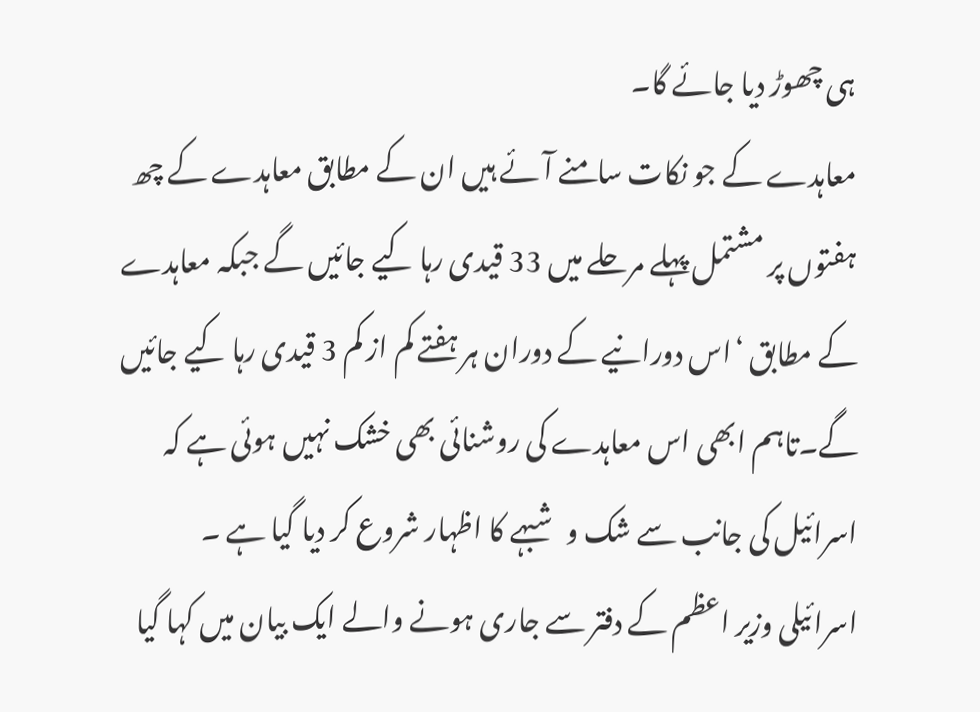ہی چھوڑ دیا جائے گا۔
معاہدے کے جو نکات سامنے آئے ہیں ان کے مطابق معاہدے کے چھ ہفتوں پر مشتمل پہلے مرحلے میں 33 قیدی رہا کیے جائیں گے جبکہ معاہدے کے مطابق ‘اس دورانیے کے دوران ہر ہفتے کم از کم 3 قیدی رہا کیے جائیں گے۔تاہم ابھی اس معاہدے کی روشنائی بھی خشک نہیں ہوئی ہے کہ اسرائیل کی جانب سے شک وشبہے کا اظہار شروع کر دیا گیا ہے ۔
اسرائیلی وزیر اعظم کے دفتر سے جاری ہونے والے ایک بیان میں کہا گیا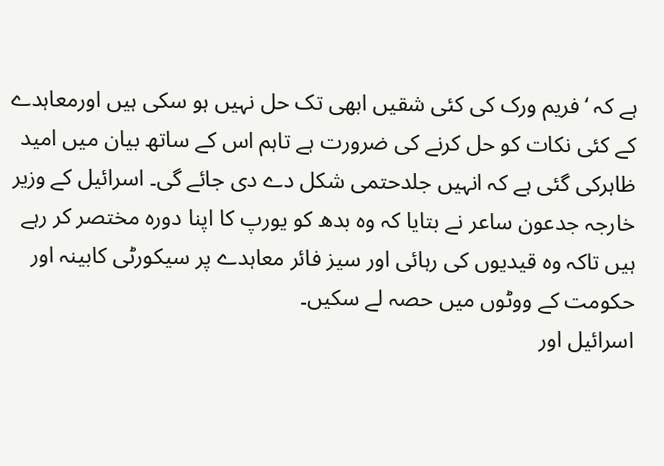ہے کہ ‘فریم ورک کی کئی شقیں ابھی تک حل نہیں ہو سکی ہیں اورمعاہدے کے کئی نکات کو حل کرنے کی ضرورت ہے تاہم اس کے ساتھ بیان میں امید ظاہرکی گئی ہے کہ انہیں جلدحتمی شکل دے دی جائے گی۔ اسرائیل کے وزیر خارجہ جدعون ساعر نے بتایا کہ وہ بدھ کو یورپ کا اپنا دورہ مختصر کر رہے ہیں تاکہ وہ قیدیوں کی رہائی اور سیز فائر معاہدے پر سیکورٹی کابینہ اور حکومت کے ووٹوں میں حصہ لے سکیں۔
اسرائیل اور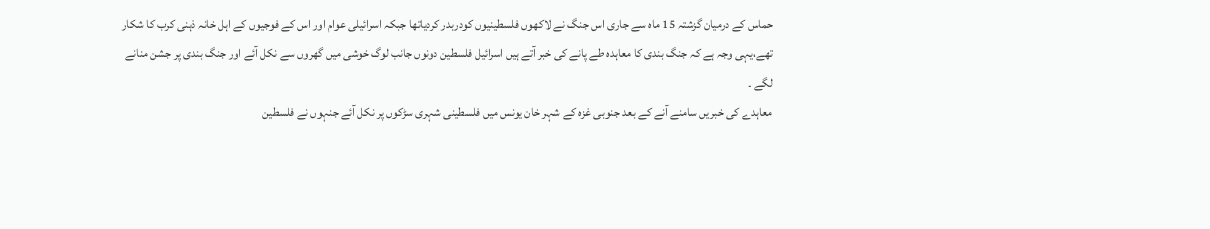حماس کے درمیان گزشتہ 15 ماہ سے جاری اس جنگ نے لاکھوں فلسطینیوں کودربدر کردیاتھا جبکہ اسرائیلی عوام اور اس کے فوجیوں کے اہل خانہ ذہنی کرب کا شکار تھے،یہی وجہ ہے کہ جنگ بندی کا معاہدہ طے پانے کی خبر آتے ہیں اسرائیل فلسطین دونوں جانب لوگ خوشی میں گھروں سے نکل آئے اور جنگ بندی پر جشن منانے لگے ۔
معاہدے کی خبریں سامنے آنے کے بعد جنوبی غزہ کے شہر خان یونس میں فلسطینی شہری سڑکوں پر نکل آئے جنہوں نے فلسطین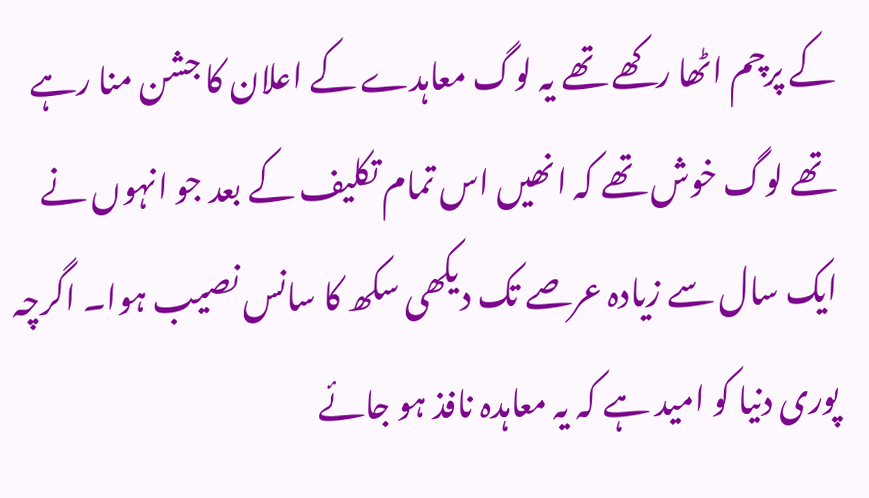کے پرچم اٹھا رکھے تھے یہ لوگ معاہدے کے اعلان کا جشن منا رہے تھے لوگ خوش تھے کہ انھیں اس تمام تکلیف کے بعد جو انہوں نے ایک سال سے زیادہ عرصے تک دیکھی سکھ کا سانس نصیب ہوا۔ اگرچہ پوری دنیا کو امید ہے کہ یہ معاہدہ نافذ ہو جائے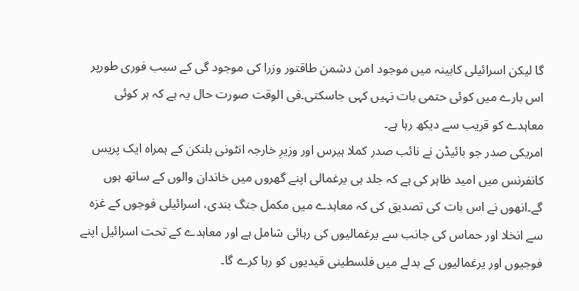گا لیکن اسرائیلی کابینہ میں موجود امن دشمن طاقتور وزرا کی موجود گی کے سبب فوری طورپر اس بارے میں کوئی حتمی بات نہیں کہی جاسکتی۔فی الوقت صورت حال یہ ہے کہ ہر کوئی معاہدے کو قریب سے دیکھ رہا ہے۔
امریکی صدر جو بائیڈن نے نائب صدر کملا ہیرس اور وزیرِ خارجہ انٹونی بلنکن کے ہمراہ ایک پریس کانفرنس میں امید ظاہر کی ہے کہ جلد ہی یرغمالی اپنے گھروں میں خاندان والوں کے ساتھ ہوں گے۔انھوں نے اس بات کی تصدیق کی کہ معاہدے میں مکمل جنگ بندی، اسرائیلی فوجوں کے غزہ سے انخلا اور حماس کی جانب سے یرغمالیوں کی رہائی شامل ہے اور معاہدے کے تحت اسرائیل اپنے فوجیوں اور یرغمالیوں کے بدلے میں فلسطینی قیدیوں کو رہا کرے گا۔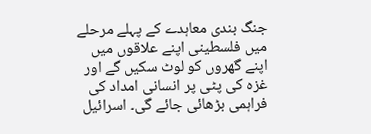جنگ بندی معاہدے کے پہلے مرحلے میں فلسطینی اپنے علاقوں میں اپنے گھروں کو لوٹ سکیں گے اور غزہ کی پٹی پر انسانی امداد کی فراہمی بڑھائی جائے گی۔ اسرائیل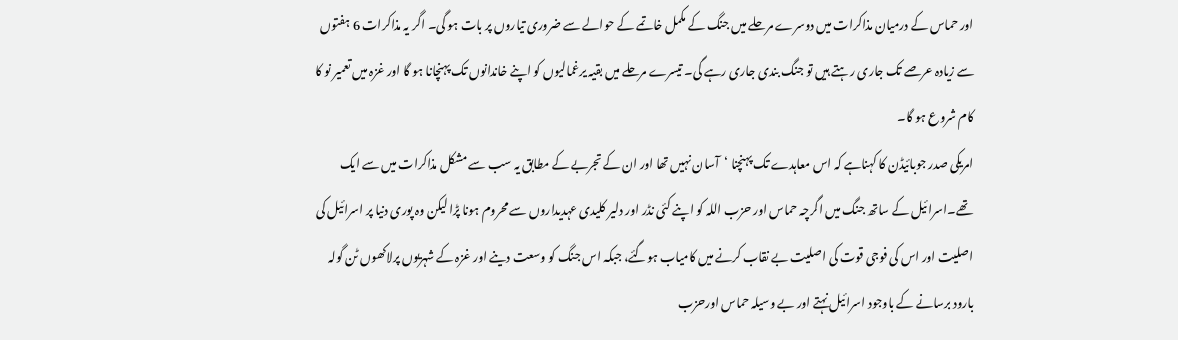اور حماس کے درمیان مذاکرات میں دوسرے مرحلے میں جنگ کے مکمل خاتمے کے حوالے سے ضروری تیاروں پر بات ہو گی۔ اگر یہ مذاکرات 6 ہفتوں سے زیادہ عرصے تک جاری رہتے ہیں تو جنگ بندی جاری رہے گی۔ تیسرے مرحلے میں بقیہ یرغمالیوں کو اپنے خاندانوں تک پہنچانا ہو گا اور غزہ میں تعمیر نو کا کام شروع ہو گا۔
امریکی صدر جوبائیڈن کا کہناہے کہ اس معاہدے تک پہنچنا ‘آسان نہیں تھا اور ان کے تجربے کے مطابق یہ سب سے مشکل مذاکرات میں سے ایک تھے۔اسرائیل کے ساتھ جنگ میں اگرچہ حماس اور حزب اللہ کو اپنے کئی نڈر اور دلیر کلیدی عہدیداروں سے محروم ہونا پڑا لیکن وہ پوری دنیا پر اسرائیل کی اصلیت اور اس کی فوجی قوت کی اصلیت بے نقاب کرنے میں کامیاب ہوگئے، جبکہ اس جنگ کو وسعت دینے اور غزہ کے شہریوں پرلاکھوں ٹن گولہ بارود برسانے کے باوجود اسرائیل نہتے اور بے وسیلہ حماس اورحزب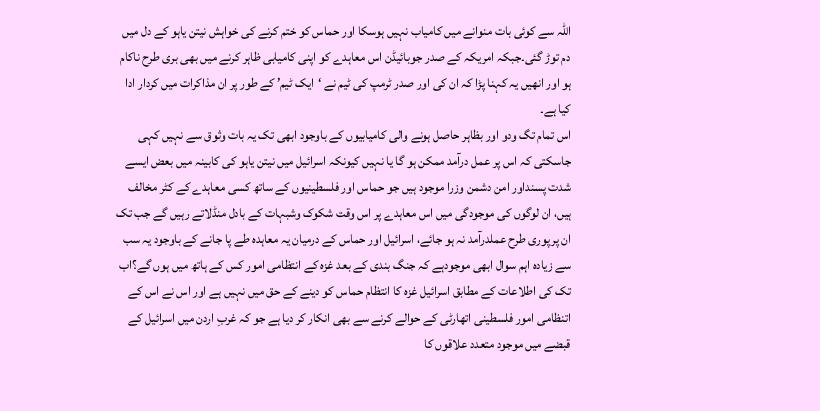اللہ سے کوئی بات منوانے میں کامیاب نہیں ہوسکا اور حماس کو ختم کرنے کی خواہش نیتن یاہو کے دل میں دم توڑ گئی۔جبکہ امریکہ کے صدر جوبائیڈن اس معاہدے کو اپنی کامیابی ظاہر کرنے میں بھی بری طرح ناکام ہو اور انھیں یہ کہنا پڑا کہ ان کی اور صدر ٹرمپ کی ٹیم نے ‘ایک ٹیم’ کے طور پر ان مذاکرات میں کردار ادا کیا ہے۔
اس تمام تگ ودو اور بظاہر حاصل ہونے والی کامیابیوں کے باوجود ابھی تک یہ بات وثوق سے نہیں کہی جاسکتی کہ اس پر عمل درآمد ممکن ہو گا یا نہیں کیونکہ اسرائیل میں نیتن یاہو کی کابینہ میں بعض ایسے شدت پسنداور امن دشمن وزرا موجود ہیں جو حماس اور فلسطینیوں کے ساتھ کسی معاہدے کے کٹر مخالف ہیں، ان لوگوں کی موجودگی میں اس معاہدے پر اس وقت شکوک وشبہات کے بادل منڈلاتے رہیں گے جب تک ان پرپوری طرح عملدرآمد نہ ہو جائے، اسرائیل اور حماس کے درمیان یہ معاہدہ طے پا جانے کے باوجود یہ سب سے زیادہ اہم سوال ابھی موجودہے کہ جنگ بندی کے بعد غزہ کے انتظامی امور کس کے ہاتھ میں ہوں گے؟اب تک کی اطلاعات کے مطابق اسرائیل غزہ کا انتظام حماس کو دینے کے حق میں نہیں ہے اور اس نے اس کے اتنظامی امور فلسطینی اتھارٹی کے حوالے کرنے سے بھی انکار کر دیا ہے جو کہ غربِ اردن میں اسرائیل کے قبضے میں موجود متعدد علاقوں کا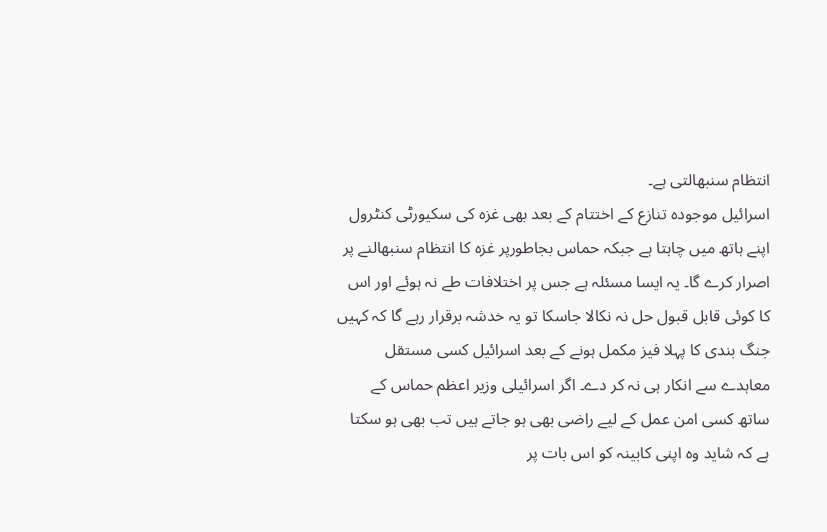انتظام سنبھالتی ہے۔
اسرائیل موجودہ تنازع کے اختتام کے بعد بھی غزہ کی سکیورٹی کنٹرول اپنے ہاتھ میں چاہتا ہے جبکہ حماس بجاطورپر غزہ کا انتظام سنبھالنے پر اصرار کرے گا۔ یہ ایسا مسئلہ ہے جس پر اختلافات طے نہ ہوئے اور اس کا کوئی قابل قبول حل نہ نکالا جاسکا تو یہ خدشہ برقرار رہے گا کہ کہیں جنگ بندی کا پہلا فیز مکمل ہونے کے بعد اسرائیل کسی مستقل معاہدے سے انکار ہی نہ کر دے۔ اگر اسرائیلی وزیر اعظم حماس کے ساتھ کسی امن عمل کے لیے راضی بھی ہو جاتے ہیں تب بھی ہو سکتا ہے کہ شاید وہ اپنی کابینہ کو اس بات پر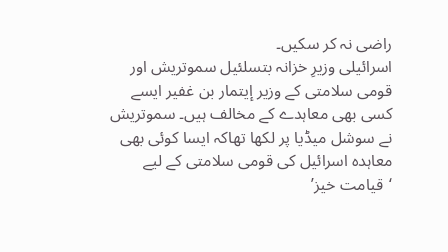راضی نہ کر سکیں۔
اسرائیلی وزیرِ خزانہ بتسلئیل سموتریش اور قومی سلامتی کے وزیر إیتمار بن غفیر ایسے کسی بھی معاہدے کے مخالف ہیں۔ سموتریش نے سوشل میڈیا پر لکھا تھاکہ ایسا کوئی بھی معاہدہ اسرائیل کی قومی سلامتی کے لیے ‘قیامت خیز’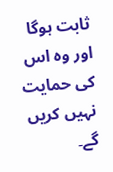ثابت ہوگا اور وہ اس کی حمایت نہیں کریں گے۔